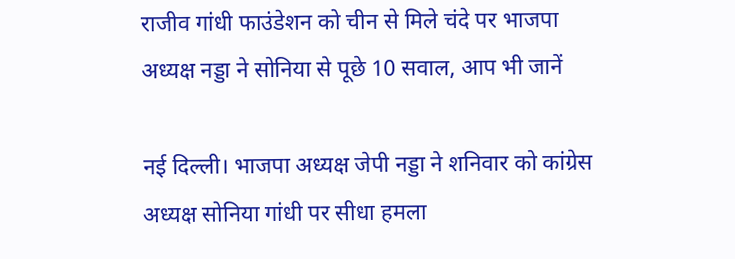राजीव गांधी फाउंडेशन को चीन से मिले चंदे पर भाजपा अध्यक्ष नड्डा ने सोनिया से पूछे 10 सवाल, आप भी जानें

नई दिल्ली। भाजपा अध्यक्ष जेपी नड्डा ने शनिवार को कांग्रेस अध्यक्ष सोनिया गांधी पर सीधा हमला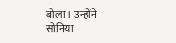बोला। उन्होंने सोनिया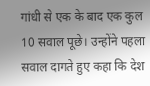गांधी से एक के बाद एक कुल 10 सवाल पूछे। उन्होंने पहला सवाल दागते हुए कहा कि देश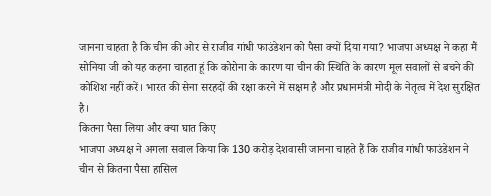जानना चाहता है कि चीन की ओर से राजीव गांधी फाउंडेशन को पैसा क्यों दिया गया? भाजपा अध्यक्ष ने कहा मैं सोनिया जी को यह कहना चाहता हूं कि कोरोना के कारण या चीन की स्थिति के कारण मूल सवालों से बचने की कोशिश नहीं करें। भारत की सेना सरहदों की रक्षा करने में सक्षम है और प्रधानमंत्री मोदी के नेतृत्व में देश सुरक्षित है।
कितना पैसा लिया और क्या घात किए
भाजपा अध्यक्ष ने अगला सवाल किया कि 130 करोड़ देशवासी जानना चाहते हैं कि राजीव गांधी फाउंडेशन ने चीन से कितना पैसा हासिल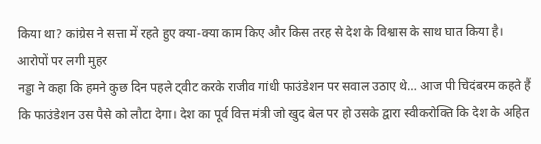किया था? कांग्रेस ने सत्ता में रहते हुए क्या-क्या काम किए और किस तरह से देश के विश्वास के साथ घात किया है।
आरोपों पर लगी मुहर
नड्डा ने कहा कि हमने कुछ दिन पहले ट्वीट करके राजीव गांधी फाउंडेशन पर सवाल उठाए थे… आज पी चिदंबरम कहते हैं कि फाउंडेशन उस पैसे को लौटा देगा। देश का पूर्व वित्त मंत्री जो खुद बेल पर हो उसके द्वारा स्वीकरोक्ति कि देश के अहित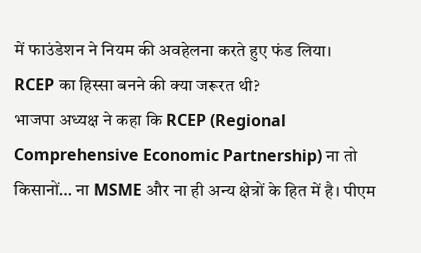में फाउंडेशन ने नियम की अवहेलना करते हुए फंड लिया।
RCEP का हिस्सा बनने की क्या जरूरत थी?
भाजपा अध्यक्ष ने कहा कि RCEP (Regional Comprehensive Economic Partnership) ना तो किसानों… ना MSME और ना ही अन्य क्षेत्रों के हित में है। पीएम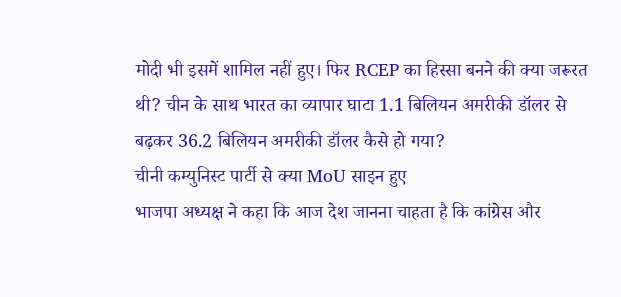मोदी भी इसमें शामिल नहीं हुए। फिर RCEP का हिस्सा बनने की क्या जरूरत थी? चीन के साथ भारत का व्यापार घाटा 1.1 बिलियन अमरीकी डॉलर से बढ़कर 36.2 बिलियन अमरीकी डॉलर कैसे हो गया?
चीनी कम्युनिस्ट पार्टी से क्या MoU साइन हुए
भाजपा अध्यक्ष ने कहा कि आज देश जानना चाहता है कि कांग्रेस और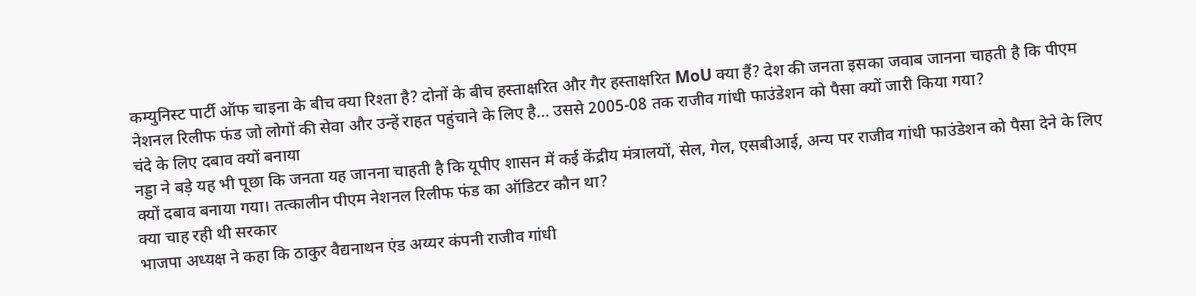कम्युनिस्ट पार्टी ऑफ चाइना के बीच क्या रिश्ता है? दोनों के बीच हस्ताक्षरित और गैर हस्ताक्षरित MoU क्या हैं? देश की जनता इसका जवाब जानना चाहती है कि पीएम नेशनल रिलीफ फंड जो लोगों की सेवा और उन्हें राहत पहुंचाने के लिए है… उससे 2005-08 तक राजीव गांधी फाउंडेशन को पैसा क्यों जारी किया गया?
चंदे के लिए दबाव क्यों बनाया
नड्डा ने बड़े यह भी पूछा कि जनता यह जानना चाहती है कि यूपीए शासन में कई केंद्रीय मंत्रालयों, सेल, गेल, एसबीआई, अन्य पर राजीव गांधी फाउंडेशन को पैसा देने के लिए क्यों दबाव बनाया गया। तत्कालीन पीएम नेशनल रिलीफ फंड का ऑडिटर कौन था?
क्या चाह रही थी सरकार
भाजपा अध्यक्ष ने कहा कि ठाकुर वैद्यनाथन एंड अय्यर कंपनी राजीव गांधी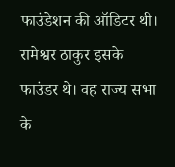फाउंडेशन की ऑडिटर थी। रामेश्वर ठाकुर इसके फाउंडर थे। वह राज्य सभा के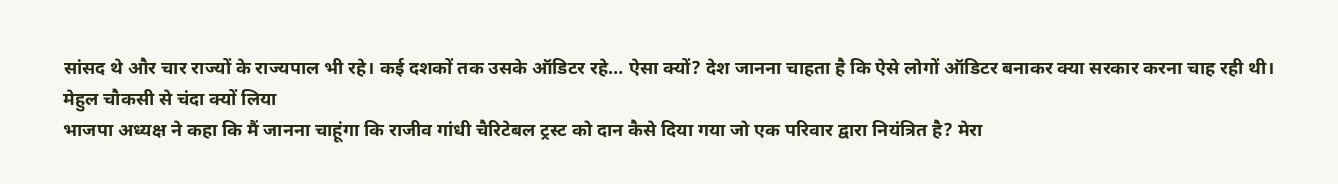सांसद थे और चार राज्यों के राज्यपाल भी रहे। कई दशकों तक उसके ऑडिटर रहे… ऐसा क्यों? देश जानना चाहता है कि ऐसे लोगों ऑडिटर बनाकर क्या सरकार करना चाह रही थी।
मेहुल चौकसी से चंदा क्यों लिया
भाजपा अध्यक्ष ने कहा कि मैं जानना चाहूंगा कि राजीव गांधी चैरिटेबल ट्रस्ट को दान कैसे दिया गया जो एक परिवार द्वारा नियंत्रित है? मेरा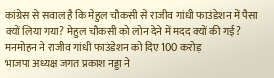कांग्रेस से सवाल है कि मेहुल चौकसी से राजीव गांधी फाउंडेशन में पैसा क्यों लिया गया? मेहुल चौकसी को लोन देने में मदद क्यों की गई?
मनमोहन ने राजीव गांधी फाउंडेशन को दिए 100 करोड़
भाजपा अध्यक्ष जगत प्रकाश नड्डा ने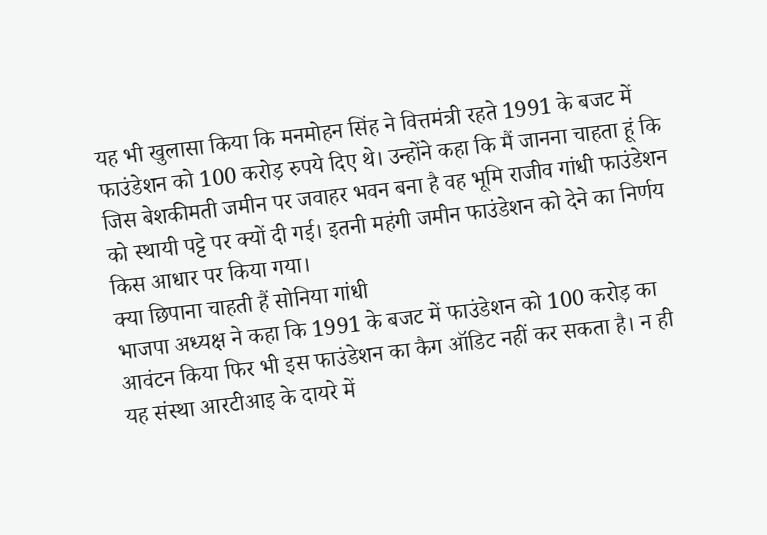यह भी खुलासा किया कि मनमोहन सिंह ने वित्तमंत्री रहते 1991 के बजट में फाउंडेशन को 100 करोड़ रुपये दिए थे। उन्होंने कहा कि मैं जानना चाहता हूं कि जिस बेशकीमती जमीन पर जवाहर भवन बना है वह भूमि राजीव गांधी फाउंडेशन को स्थायी पट्टे पर क्यों दी गई। इतनी महंगी जमीन फाउंडेशन को देने का निर्णय किस आधार पर किया गया।
क्या छिपाना चाहती हैं सोनिया गांधी
भाजपा अध्यक्ष ने कहा कि 1991 के बजट में फाउंडेशन को 100 करोड़ का आवंटन किया फिर भी इस फाउंडेशन का कैग ऑडिट नहीं कर सकता है। न ही यह संस्था आरटीआइ के दायरे में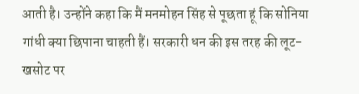आती है। उन्होंने कहा कि मैं मनमोहन सिंह से पूछता हूं कि सोनिया गांधी क्या छिपाना चाहती हैं। सरकारी धन की इस तरह की लूट-खसोट पर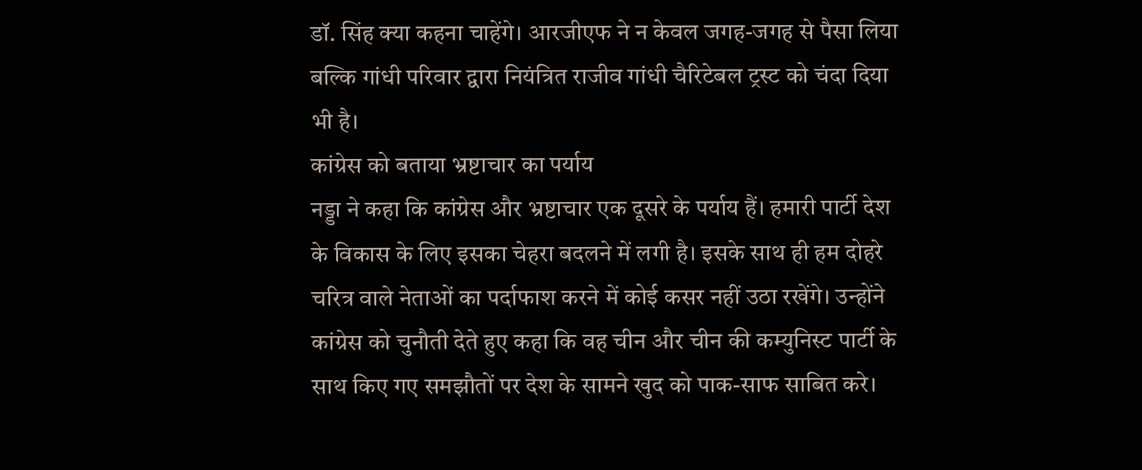डॉ. सिंह क्या कहना चाहेंगे। आरजीएफ ने न केवल जगह-जगह से पैसा लिया बल्कि गांधी परिवार द्वारा नियंत्रित राजीव गांधी चैरिटेबल ट्रस्ट को चंदा दिया भी है।
कांग्रेस को बताया भ्रष्टाचार का पर्याय
नड्डा ने कहा कि कांग्रेस और भ्रष्टाचार एक दूसरे के पर्याय हैं। हमारी पार्टी देश के विकास के लिए इसका चेहरा बदलने में लगी है। इसके साथ ही हम दोहरे चरित्र वाले नेताओं का पर्दाफाश करने में कोई कसर नहीं उठा रखेंगे। उन्होंने कांग्रेस को चुनौती देते हुए कहा कि वह चीन और चीन की कम्युनिस्ट पार्टी के साथ किए गए समझौतों पर देश के सामने खुद को पाक-साफ साबित करे।